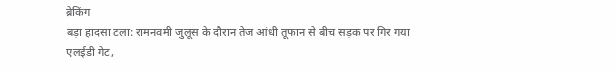ब्रेकिंग
बड़ा हादसा टला: रामनवमी जुलूस के दौरान तेज आंधी तूफान से बीच सड़क पर गिर गया एलईडी गेट,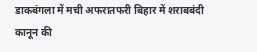डाकबंगला में मची अफरातफरी बिहार में शराबबंदी कानून की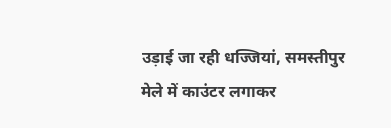उड़ाई जा रही धज्जियां, समस्तीपुर मेले में काउंटर लगाकर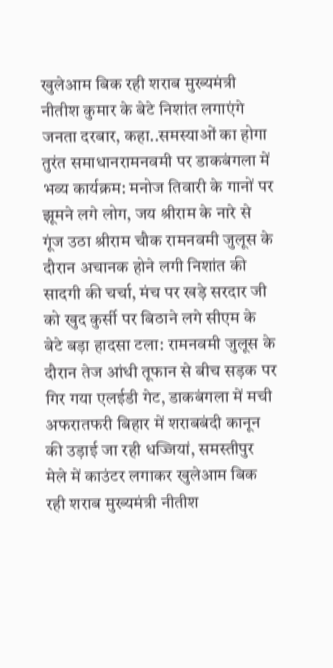खुलेआम बिक रही शराब मुख्यमंत्री नीतीश कुमार के बेटे निशांत लगाएंगे जनता दरबार, कहा..समस्याओं का होगा तुरंत समाधानरामनवमी पर डाकबंगला में भव्य कार्यक्रम: मनोज तिवारी के गानों पर झूमने लगे लोग, जय श्रीराम के नारे से गूंज उठा श्रीराम चौक रामनवमी जुलूस के दौरान अचानक होने लगी निशांत की सादगी की चर्चा, मंच पर खड़े सरदार जी को खुद कुर्सी पर बिठाने लगे सीएम के बेटे बड़ा हादसा टला: रामनवमी जुलूस के दौरान तेज आंधी तूफान से बीच सड़क पर गिर गया एलईडी गेट, डाकबंगला में मची अफरातफरी बिहार में शराबबंदी कानून की उड़ाई जा रही धज्जियां, समस्तीपुर मेले में काउंटर लगाकर खुलेआम बिक रही शराब मुख्यमंत्री नीतीश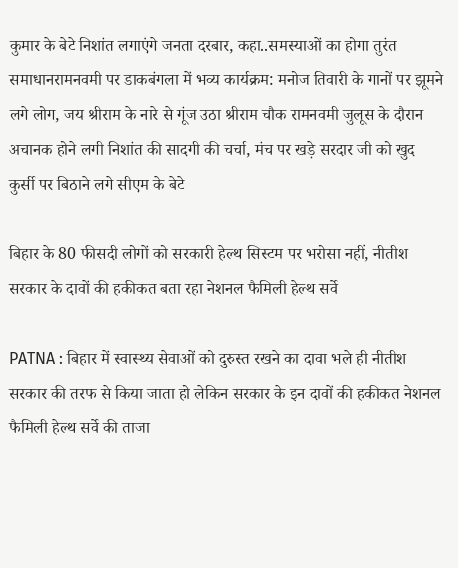कुमार के बेटे निशांत लगाएंगे जनता दरबार, कहा..समस्याओं का होगा तुरंत समाधानरामनवमी पर डाकबंगला में भव्य कार्यक्रम: मनोज तिवारी के गानों पर झूमने लगे लोग, जय श्रीराम के नारे से गूंज उठा श्रीराम चौक रामनवमी जुलूस के दौरान अचानक होने लगी निशांत की सादगी की चर्चा, मंच पर खड़े सरदार जी को खुद कुर्सी पर बिठाने लगे सीएम के बेटे

बिहार के 80 फीसदी लोगों को सरकारी हेल्थ सिस्टम पर भरोसा नहीं, नीतीश सरकार के दावों की हकीकत बता रहा नेशनल फैमिली हेल्थ सर्वे

PATNA : बिहार में स्वास्थ्य सेवाओं को दुरुस्त रखने का दावा भले ही नीतीश सरकार की तरफ से किया जाता हो लेकिन सरकार के इन दावों की हकीकत नेशनल फैमिली हेल्थ सर्वे की ताजा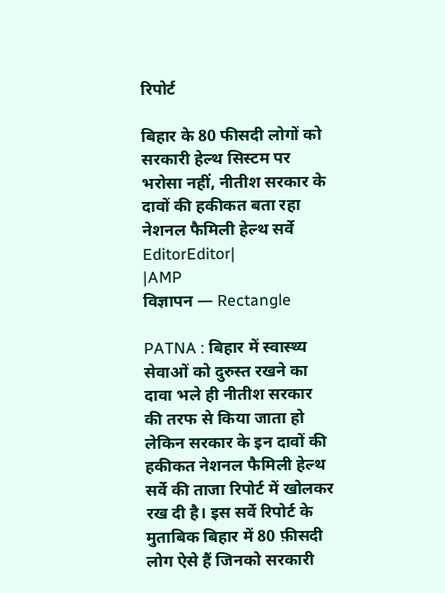रिपोर्ट

बिहार के 80 फीसदी लोगों को सरकारी हेल्थ सिस्टम पर भरोसा नहीं, नीतीश सरकार के दावों की हकीकत बता रहा नेशनल फैमिली हेल्थ सर्वे
EditorEditor|
|AMP
विज्ञापन — Rectangle

PATNA : बिहार में स्वास्थ्य सेवाओं को दुरुस्त रखने का दावा भले ही नीतीश सरकार की तरफ से किया जाता हो लेकिन सरकार के इन दावों की हकीकत नेशनल फैमिली हेल्थ सर्वे की ताजा रिपोर्ट में खोलकर रख दी है। इस सर्वे रिपोर्ट के मुताबिक बिहार में 80 फ़ीसदी लोग ऐसे हैं जिनको सरकारी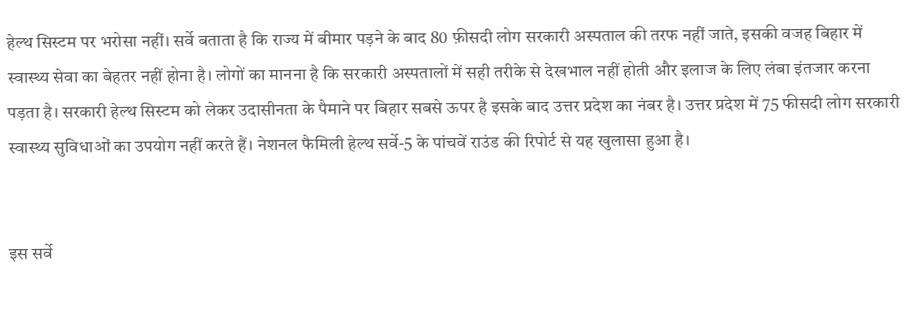हेल्थ सिस्टम पर भरोसा नहीं। सर्वे बताता है कि राज्य में बीमार पड़ने के बाद 80 फ़ीसदी लोग सरकारी अस्पताल की तरफ नहीं जाते, इसकी वजह बिहार में स्वास्थ्य सेवा का बेहतर नहीं होना है। लोगों का मानना है कि सरकारी अस्पतालों में सही तरीके से देखभाल नहीं होती और इलाज के लिए लंबा इंतजार करना पड़ता है। सरकारी हेल्थ सिस्टम को लेकर उदासीनता के पैमाने पर बिहार सबसे ऊपर है इसके बाद उत्तर प्रदेश का नंबर है। उत्तर प्रदेश में 75 फीसदी लोग सरकारी स्वास्थ्य सुविधाओं का उपयोग नहीं करते हैं। नेशनल फैमिली हेल्थ सर्वे-5 के पांचवें राउंड की रिपोर्ट से यह खुलासा हुआ है।


इस सर्वे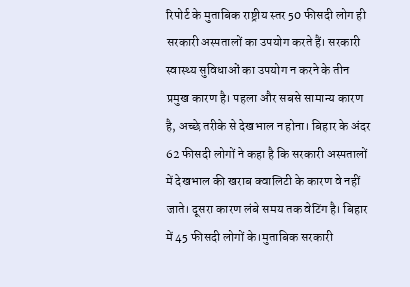रिपोर्ट के मुताबिक राष्ट्रीय स्तर 50 फीसदी लोग ही सरकारी अस्पतालों का उपयोग करते हैं। सरकारी स्वास्थ्य सुविधाओं का उपयोग न करने के तीन प्रमुख कारण है। पहला और सबसे सामान्य कारण है, अच्छे तरीके से देखभाल न होना। बिहार के अंदर 62 फीसदी लोगों ने कहा है कि सरकारी अस्पतालों में देखभाल की खराब क्वालिटी के कारण वे नहीं जाते। दूसरा कारण लंबे समय तक वेटिंग है। बिहार में 45 फीसदी लोगों के।मुताबिक सरकारी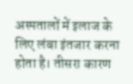अस्पतालों में इलाज के लिए लंबा इंतजार करना होता है। तीसरा कारण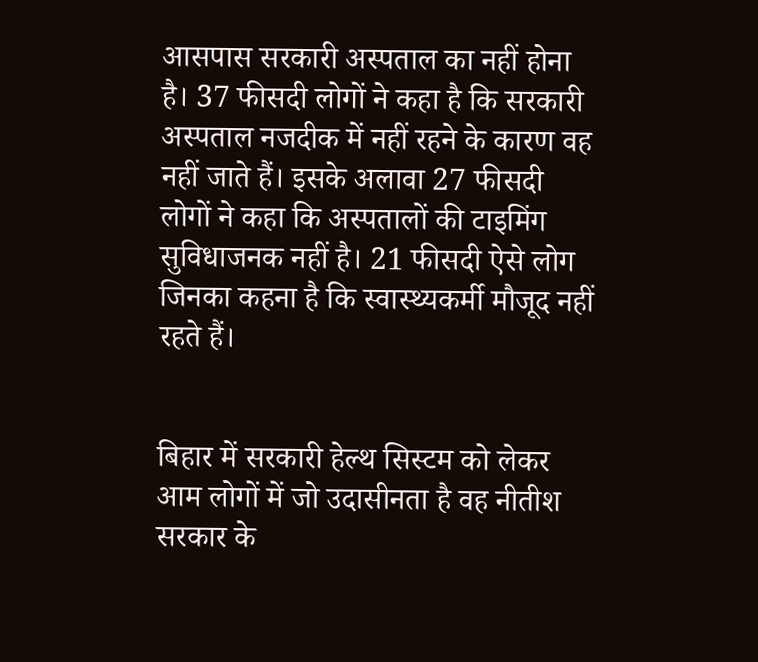आसपास सरकारी अस्पताल का नहीं होना है। 37 फीसदी लोगों ने कहा है कि सरकारी अस्पताल नजदीक में नहीं रहने के कारण वह नहीं जाते हैं। इसके अलावा 27 फीसदी लोगों ने कहा कि अस्पतालों की टाइमिंग सुविधाजनक नहीं है। 21 फीसदी ऐसे लोग जिनका कहना है कि स्वास्थ्यकर्मी मौजूद नहीं रहते हैं।


बिहार में सरकारी हेल्थ सिस्टम को लेकर आम लोगों में जो उदासीनता है वह नीतीश सरकार के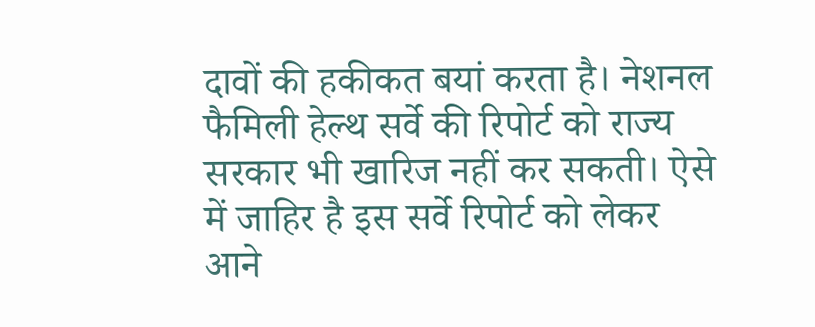दावों की हकीकत बयां करता है। नेशनल फैमिली हेल्थ सर्वे की रिपोर्ट को राज्य सरकार भी खारिज नहीं कर सकती। ऐसे में जाहिर है इस सर्वे रिपोर्ट को लेकर आने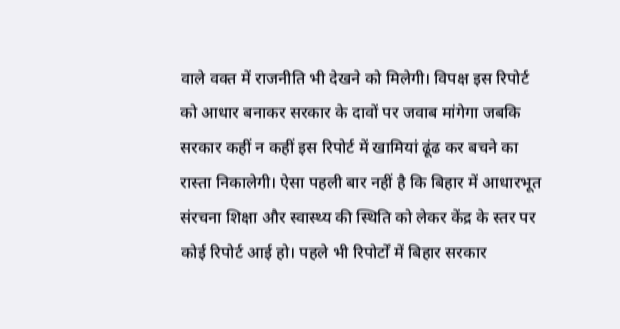वाले वक्त में राजनीति भी देखने को मिलेगी। विपक्ष इस रिपोर्ट को आधार बनाकर सरकार के दावों पर जवाब मांगेगा जबकि सरकार कहीं न कहीं इस रिपोर्ट में खामियां ढूंढ कर बचने का रास्ता निकालेगी। ऐसा पहली बार नहीं है कि बिहार में आधारभूत संरचना शिक्षा और स्वास्थ्य की स्थिति को लेकर केंद्र के स्तर पर कोई रिपोर्ट आई हो। पहले भी रिपोर्टों में बिहार सरकार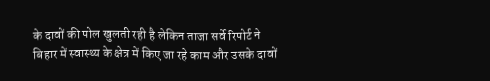के दावों की पोल खुलती रही है लेकिन ताजा सर्वे रिपोर्ट ने बिहार में स्वास्थ्य के क्षेत्र में किए जा रहे काम और उसके दावों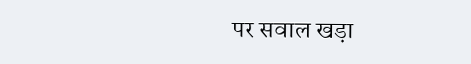पर सवाल खड़ा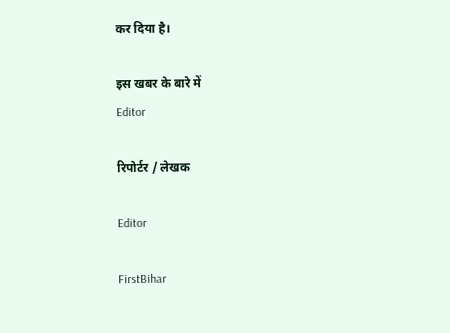कर दिया है।

इस खबर के बारे में
Editor

रिपोर्टर / लेखक

Editor

FirstBihar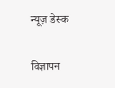न्यूज़ डेस्क

विज्ञापन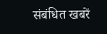संबंधित खबरें